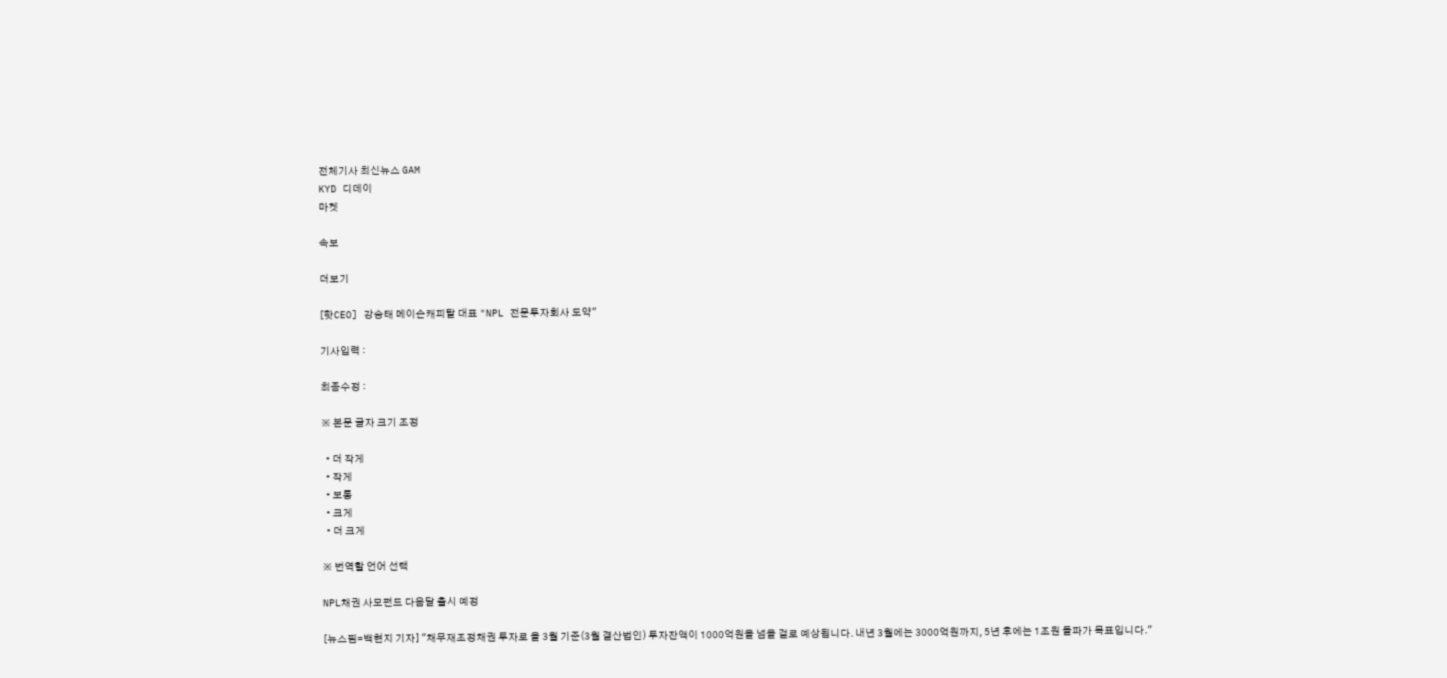전체기사 최신뉴스 GAM
KYD 디데이
마켓

속보

더보기

[핫CEO] 강승태 메이슨캐피탈 대표 "NPL 전문투자회사 도약"

기사입력 :

최종수정 :

※ 본문 글자 크기 조정

  • 더 작게
  • 작게
  • 보통
  • 크게
  • 더 크게

※ 번역할 언어 선택

NPL채권 사모펀드 다음달 출시 예정

[뉴스핌=백현지 기자] "채무재조정채권 투자로 올 3월 기준(3월 결산법인) 투자잔액이 1000억원을 넘을 걸로 예상됩니다. 내년 3월에는 3000억원까지, 5년 후에는 1조원 돌파가 목표입니다."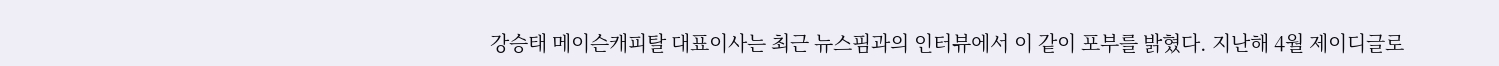강승태 메이슨캐피탈 대표이사는 최근 뉴스핌과의 인터뷰에서 이 같이 포부를 밝혔다. 지난해 4월 제이디글로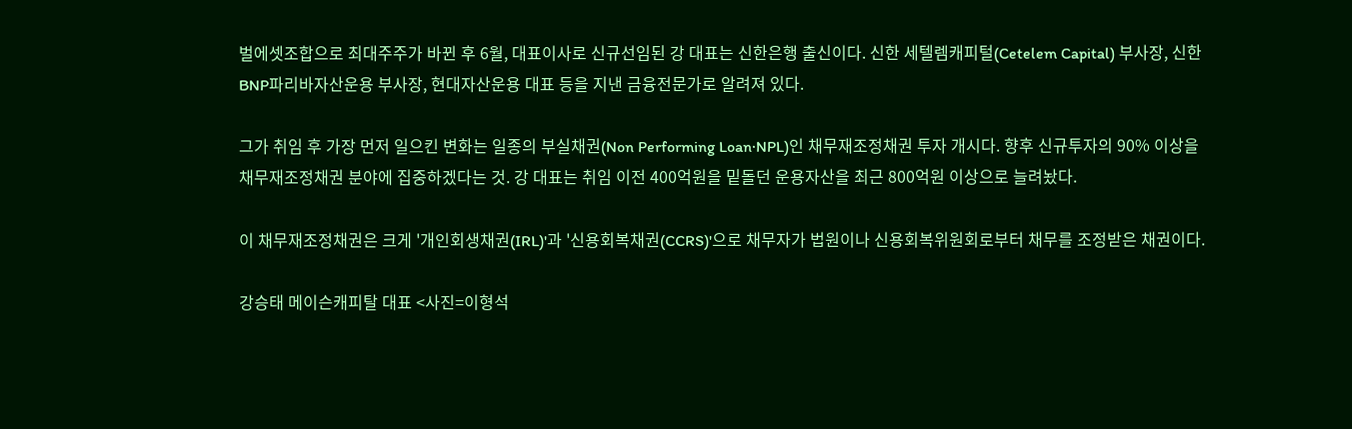벌에셋조합으로 최대주주가 바뀐 후 6월, 대표이사로 신규선임된 강 대표는 신한은행 출신이다. 신한 세텔렘캐피털(Cetelem Capital) 부사장, 신한BNP파리바자산운용 부사장, 현대자산운용 대표 등을 지낸 금융전문가로 알려져 있다.

그가 취임 후 가장 먼저 일으킨 변화는 일종의 부실채권(Non Performing Loan·NPL)인 채무재조정채권 투자 개시다. 향후 신규투자의 90% 이상을 채무재조정채권 분야에 집중하겠다는 것. 강 대표는 취임 이전 400억원을 밑돌던 운용자산을 최근 800억원 이상으로 늘려놨다.

이 채무재조정채권은 크게 '개인회생채권(IRL)'과 '신용회복채권(CCRS)'으로 채무자가 법원이나 신용회복위원회로부터 채무를 조정받은 채권이다.

강승태 메이슨캐피탈 대표 <사진=이형석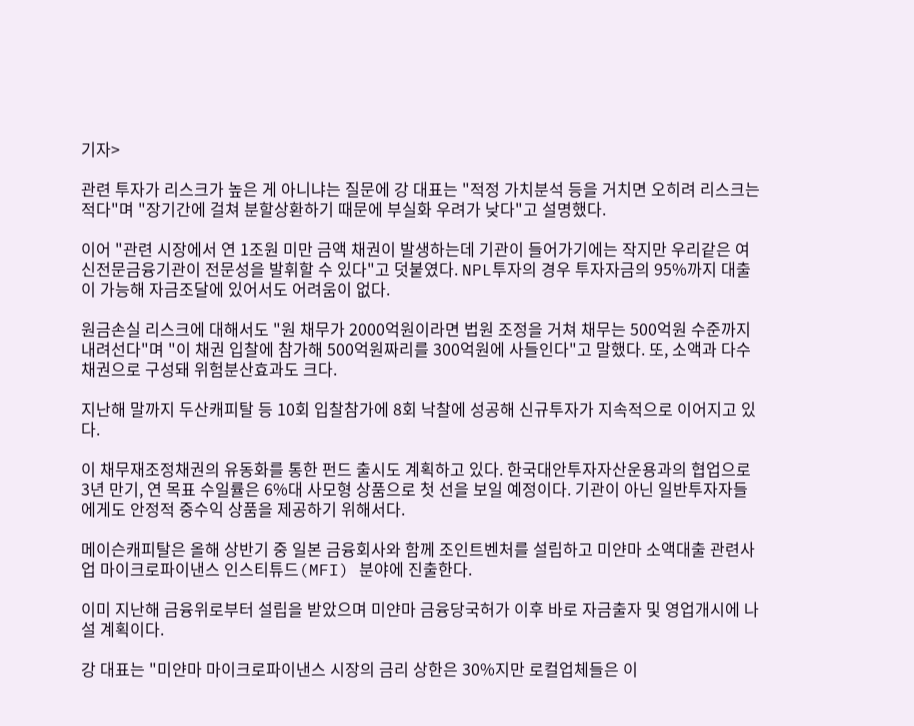기자>

관련 투자가 리스크가 높은 게 아니냐는 질문에 강 대표는 "적정 가치분석 등을 거치면 오히려 리스크는 적다"며 "장기간에 걸쳐 분할상환하기 때문에 부실화 우려가 낮다"고 설명했다.

이어 "관련 시장에서 연 1조원 미만 금액 채권이 발생하는데 기관이 들어가기에는 작지만 우리같은 여신전문금융기관이 전문성을 발휘할 수 있다"고 덧붙였다. NPL투자의 경우 투자자금의 95%까지 대출이 가능해 자금조달에 있어서도 어려움이 없다.

원금손실 리스크에 대해서도 "원 채무가 2000억원이라면 법원 조정을 거쳐 채무는 500억원 수준까지 내려선다"며 "이 채권 입찰에 참가해 500억원짜리를 300억원에 사들인다"고 말했다. 또, 소액과 다수 채권으로 구성돼 위험분산효과도 크다.

지난해 말까지 두산캐피탈 등 10회 입찰참가에 8회 낙찰에 성공해 신규투자가 지속적으로 이어지고 있다.

이 채무재조정채권의 유동화를 통한 펀드 출시도 계획하고 있다. 한국대안투자자산운용과의 협업으로 3년 만기, 연 목표 수일률은 6%대 사모형 상품으로 첫 선을 보일 예정이다. 기관이 아닌 일반투자자들에게도 안정적 중수익 상품을 제공하기 위해서다.

메이슨캐피탈은 올해 상반기 중 일본 금융회사와 함께 조인트벤처를 설립하고 미얀마 소액대출 관련사업 마이크로파이낸스 인스티튜드(MFI) 분야에 진출한다.

이미 지난해 금융위로부터 설립을 받았으며 미얀마 금융당국허가 이후 바로 자금출자 및 영업개시에 나설 계획이다.

강 대표는 "미얀마 마이크로파이낸스 시장의 금리 상한은 30%지만 로컬업체들은 이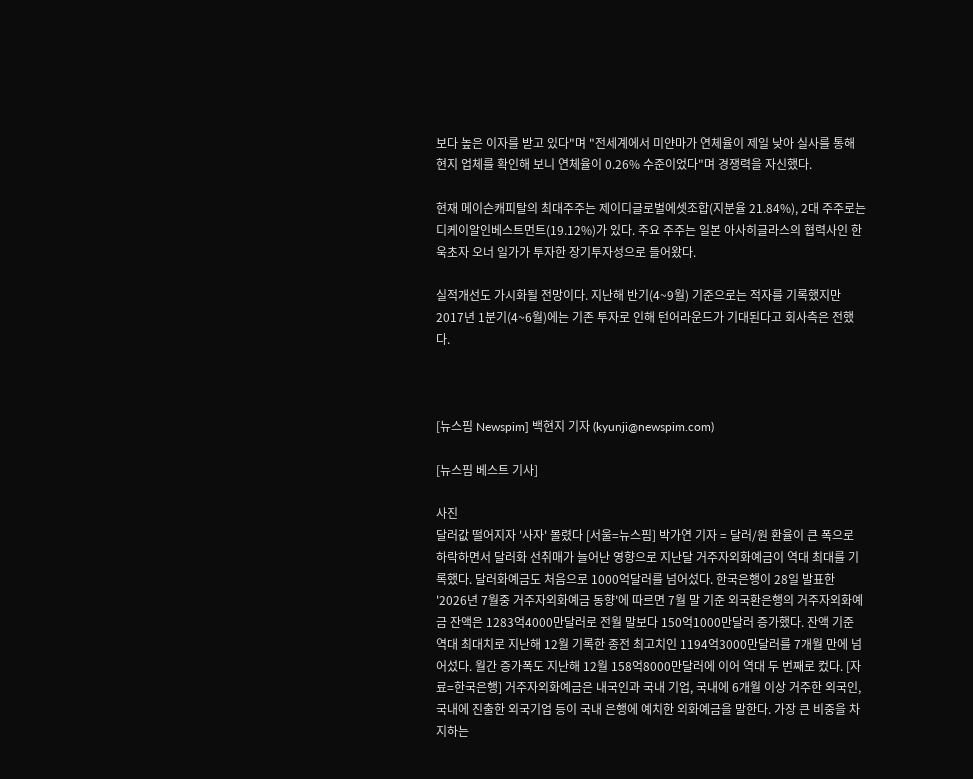보다 높은 이자를 받고 있다"며 "전세계에서 미얀마가 연체율이 제일 낮아 실사를 통해 현지 업체를 확인해 보니 연체율이 0.26% 수준이었다"며 경쟁력을 자신했다.

현재 메이슨캐피탈의 최대주주는 제이디글로벌에셋조합(지분율 21.84%), 2대 주주로는 디케이알인베스트먼트(19.12%)가 있다. 주요 주주는 일본 아사히글라스의 협력사인 한욱초자 오너 일가가 투자한 장기투자성으로 들어왔다.

실적개선도 가시화될 전망이다. 지난해 반기(4~9월) 기준으로는 적자를 기록했지만 2017년 1분기(4~6월)에는 기존 투자로 인해 턴어라운드가 기대된다고 회사측은 전했다.



[뉴스핌 Newspim] 백현지 기자 (kyunji@newspim.com)

[뉴스핌 베스트 기사]

사진
달러값 떨어지자 '사자' 몰렸다 [서울=뉴스핌] 박가연 기자 = 달러/원 환율이 큰 폭으로 하락하면서 달러화 선취매가 늘어난 영향으로 지난달 거주자외화예금이 역대 최대를 기록했다. 달러화예금도 처음으로 1000억달러를 넘어섰다. 한국은행이 28일 발표한 '2026년 7월중 거주자외화예금 동향'에 따르면 7월 말 기준 외국환은행의 거주자외화예금 잔액은 1283억4000만달러로 전월 말보다 150억1000만달러 증가했다. 잔액 기준 역대 최대치로 지난해 12월 기록한 종전 최고치인 1194억3000만달러를 7개월 만에 넘어섰다. 월간 증가폭도 지난해 12월 158억8000만달러에 이어 역대 두 번째로 컸다. [자료=한국은행] 거주자외화예금은 내국인과 국내 기업, 국내에 6개월 이상 거주한 외국인, 국내에 진출한 외국기업 등이 국내 은행에 예치한 외화예금을 말한다. 가장 큰 비중을 차지하는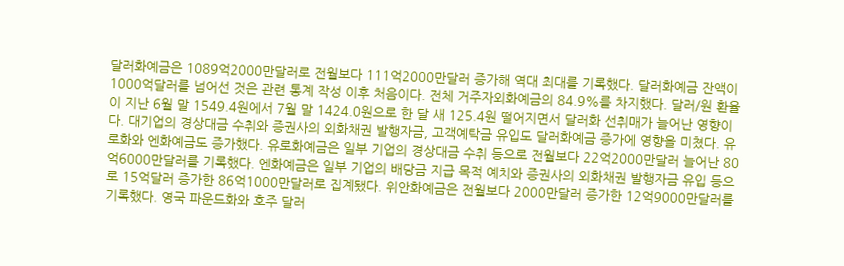달러화예금은 1089억2000만달러로 전월보다 111억2000만달러 증가해 역대 최대를 기록했다. 달러화예금 잔액이 1000억달러를 넘어선 것은 관련 통계 작성 이후 처음이다. 전체 거주자외화예금의 84.9%를 차지했다. 달러/원 환율이 지난 6월 말 1549.4원에서 7월 말 1424.0원으로 한 달 새 125.4원 떨어지면서 달러화 선취매가 늘어난 영향이다. 대기업의 경상대금 수취와 증권사의 외화채권 발행자금, 고객예탁금 유입도 달러화예금 증가에 영향을 미쳤다. 유로화와 엔화예금도 증가했다. 유로화예금은 일부 기업의 경상대금 수취 등으로 전월보다 22억2000만달러 늘어난 80억6000만달러를 기록했다. 엔화예금은 일부 기업의 배당금 지급 목적 예치와 증권사의 외화채권 발행자금 유입 등으로 15억달러 증가한 86억1000만달러로 집계됐다. 위안화예금은 전월보다 2000만달러 증가한 12억9000만달러를 기록했다. 영국 파운드화와 호주 달러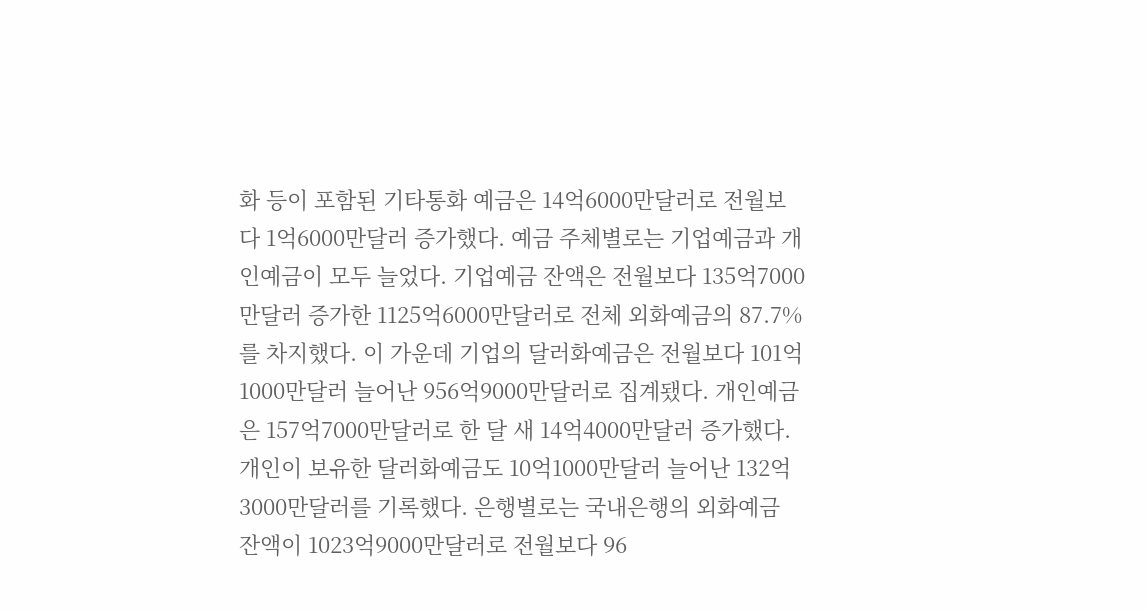화 등이 포함된 기타통화 예금은 14억6000만달러로 전월보다 1억6000만달러 증가했다. 예금 주체별로는 기업예금과 개인예금이 모두 늘었다. 기업예금 잔액은 전월보다 135억7000만달러 증가한 1125억6000만달러로 전체 외화예금의 87.7%를 차지했다. 이 가운데 기업의 달러화예금은 전월보다 101억1000만달러 늘어난 956억9000만달러로 집계됐다. 개인예금은 157억7000만달러로 한 달 새 14억4000만달러 증가했다. 개인이 보유한 달러화예금도 10억1000만달러 늘어난 132억3000만달러를 기록했다. 은행별로는 국내은행의 외화예금 잔액이 1023억9000만달러로 전월보다 96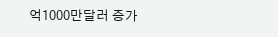억1000만달러 증가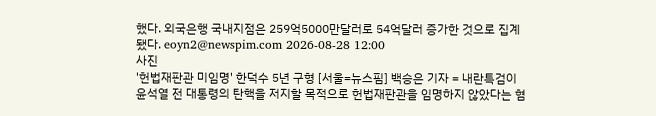했다. 외국은행 국내지점은 259억5000만달러로 54억달러 증가한 것으로 집계됐다. eoyn2@newspim.com 2026-08-28 12:00
사진
'헌법재판관 미임명' 한덕수 5년 구형 [서울=뉴스핌] 백승은 기자 = 내란특검이 윤석열 전 대통령의 탄핵을 저지할 목적으로 헌법재판관을 임명하지 않았다는 혐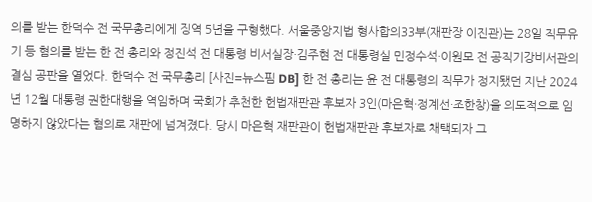의를 받는 한덕수 전 국무총리에게 징역 5년을 구형했다. 서울중앙지법 형사합의33부(재판장 이진관)는 28일 직무유기 등 혐의를 받는 한 전 총리와 정진석 전 대통령 비서실장·김주현 전 대통령실 민정수석·이원모 전 공직기강비서관의 결심 공판을 열었다. 한덕수 전 국무총리 [사진=뉴스핌 DB] 한 전 총리는 윤 전 대통령의 직무가 정지됐던 지난 2024년 12월 대통령 권한대행을 역임하며 국회가 추천한 헌법재판관 후보자 3인(마은혁·정계선·조한창)을 의도적으로 임명하지 않았다는 혐의로 재판에 넘겨졌다. 당시 마은혁 재판관이 헌법재판관 후보자로 채택되자 그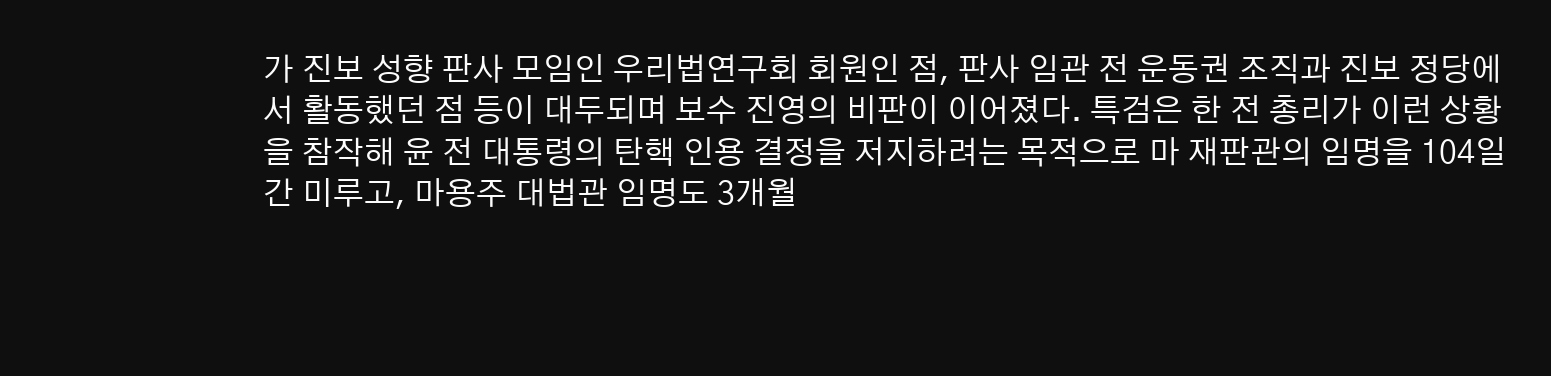가 진보 성향 판사 모임인 우리법연구회 회원인 점, 판사 임관 전 운동권 조직과 진보 정당에서 활동했던 점 등이 대두되며 보수 진영의 비판이 이어졌다. 특검은 한 전 총리가 이런 상황을 참작해 윤 전 대통령의 탄핵 인용 결정을 저지하려는 목적으로 마 재판관의 임명을 104일간 미루고, 마용주 대법관 임명도 3개월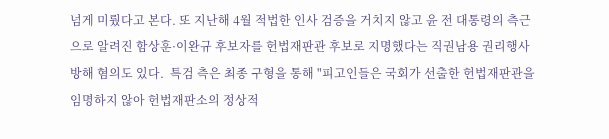넘게 미뤘다고 본다. 또 지난해 4월 적법한 인사 검증을 거치지 않고 윤 전 대통령의 측근으로 알려진 함상훈·이완규 후보자를 헌법재판관 후보로 지명했다는 직권남용 권리행사 방해 혐의도 있다.  특검 측은 최종 구형을 통해 "피고인들은 국회가 선출한 헌법재판관을 임명하지 않아 헌법재판소의 정상적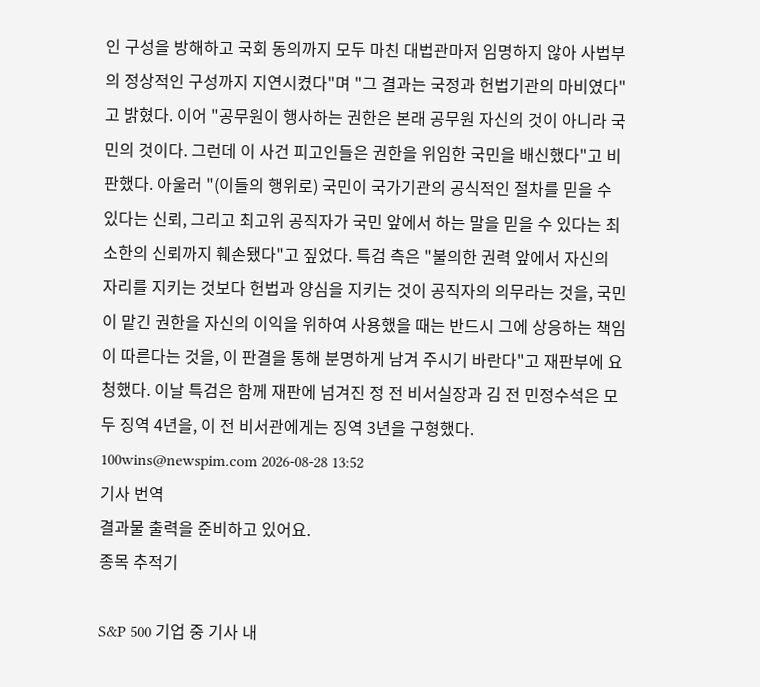인 구성을 방해하고 국회 동의까지 모두 마친 대법관마저 임명하지 않아 사법부의 정상적인 구성까지 지연시켰다"며 "그 결과는 국정과 헌법기관의 마비였다"고 밝혔다. 이어 "공무원이 행사하는 권한은 본래 공무원 자신의 것이 아니라 국민의 것이다. 그런데 이 사건 피고인들은 권한을 위임한 국민을 배신했다"고 비판했다. 아울러 "(이들의 행위로) 국민이 국가기관의 공식적인 절차를 믿을 수 있다는 신뢰, 그리고 최고위 공직자가 국민 앞에서 하는 말을 믿을 수 있다는 최소한의 신뢰까지 훼손됐다"고 짚었다. 특검 측은 "불의한 권력 앞에서 자신의 자리를 지키는 것보다 헌법과 양심을 지키는 것이 공직자의 의무라는 것을, 국민이 맡긴 권한을 자신의 이익을 위하여 사용했을 때는 반드시 그에 상응하는 책임이 따른다는 것을, 이 판결을 통해 분명하게 남겨 주시기 바란다"고 재판부에 요청했다. 이날 특검은 함께 재판에 넘겨진 정 전 비서실장과 김 전 민정수석은 모두 징역 4년을, 이 전 비서관에게는 징역 3년을 구형했다. 100wins@newspim.com 2026-08-28 13:52
기사 번역
결과물 출력을 준비하고 있어요.
종목 추적기

S&P 500 기업 중 기사 내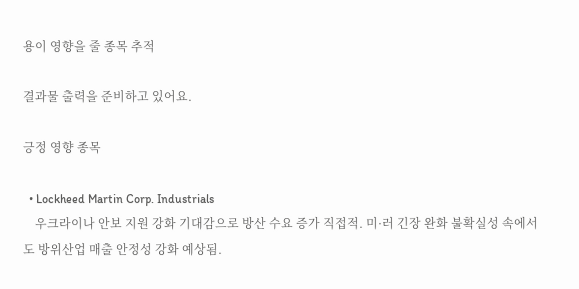용이 영향을 줄 종목 추적

결과물 출력을 준비하고 있어요.

긍정 영향 종목

  • Lockheed Martin Corp. Industrials
    우크라이나 안보 지원 강화 기대감으로 방산 수요 증가 직접적. 미·러 긴장 완화 불확실성 속에서도 방위산업 매출 안정성 강화 예상됨.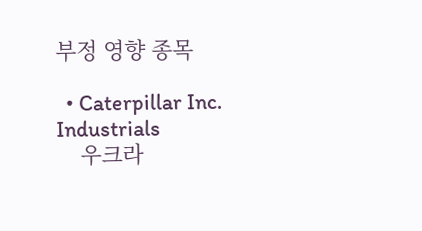부정 영향 종목

  • Caterpillar Inc. Industrials
    우크라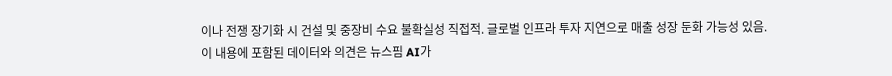이나 전쟁 장기화 시 건설 및 중장비 수요 불확실성 직접적. 글로벌 인프라 투자 지연으로 매출 성장 둔화 가능성 있음.
이 내용에 포함된 데이터와 의견은 뉴스핌 AI가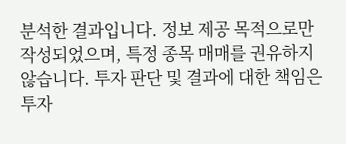분석한 결과입니다. 정보 제공 목적으로만 작성되었으며, 특정 종목 매매를 권유하지 않습니다. 투자 판단 및 결과에 대한 책임은 투자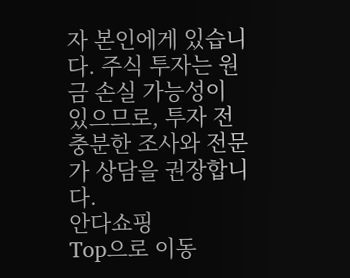자 본인에게 있습니다. 주식 투자는 원금 손실 가능성이 있으므로, 투자 전 충분한 조사와 전문가 상담을 권장합니다.
안다쇼핑
Top으로 이동